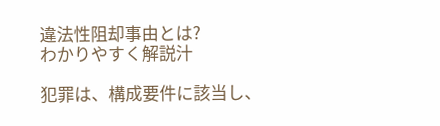違法性阻却事由とは?
わかりやすく解説汁

犯罪は、構成要件に該当し、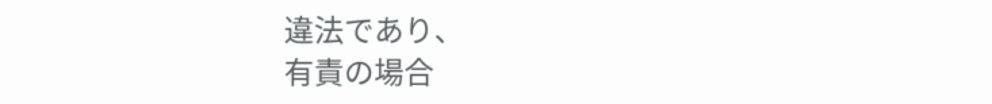違法であり、
有責の場合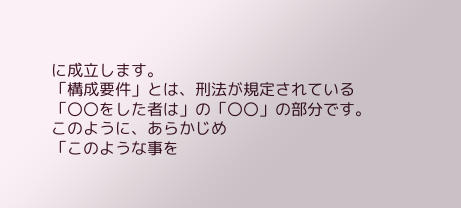に成立します。
「構成要件」とは、刑法が規定されている
「〇〇をした者は」の「〇〇」の部分です。
このように、あらかじめ
「このような事を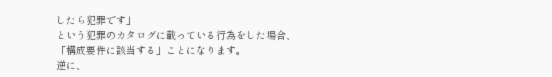したら犯罪です」
という犯罪のカタログに載っている行為をした場合、
「構成要件に該当する」ことになります。
逆に、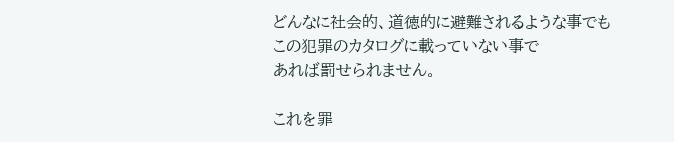どんなに社会的、道徳的に避難されるような事でも
この犯罪のカタログに載っていない事で
あれば罰せられません。

これを罪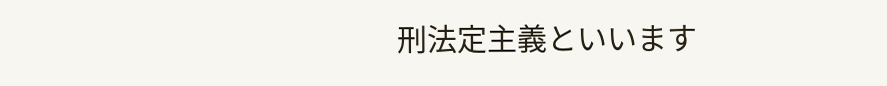刑法定主義といいます